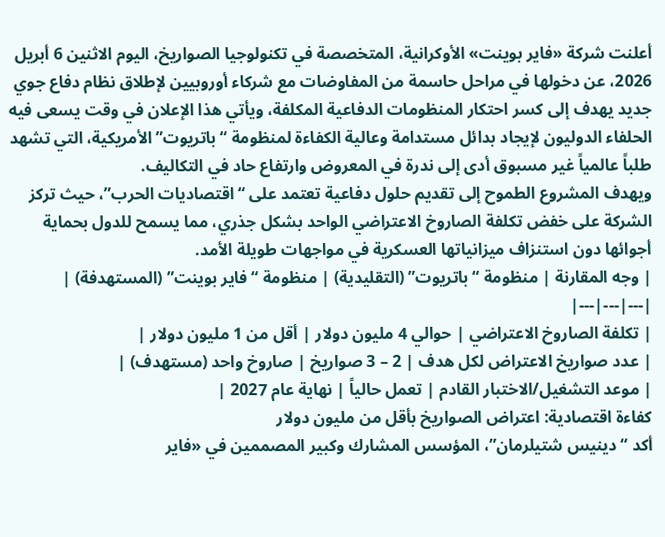أعلنت شركة «فاير بوينت» الأوكرانية، المتخصصة في تكنولوجيا الصواريخ، اليوم الاثنين 6 أبريل 2026، عن دخولها في مراحل حاسمة من المفاوضات مع شركاء أوروبيين لإطلاق نظام دفاع جوي جديد يهدف إلى كسر احتكار المنظومات الدفاعية المكلفة، ويأتي هذا الإعلان في وقت يسعى فيه الحلفاء الدوليون لإيجاد بدائل مستدامة وعالية الكفاءة لمنظومة “باتريوت” الأمريكية، التي تشهد طلباً عالمياً غير مسبوق أدى إلى ندرة في المعروض وارتفاع حاد في التكاليف.
ويهدف المشروع الطموح إلى تقديم حلول دفاعية تعتمد على “اقتصاديات الحرب”، حيث تركز الشركة على خفض تكلفة الصاروخ الاعتراضي الواحد بشكل جذري، مما يسمح للدول بحماية أجوائها دون استنزاف ميزانياتها العسكرية في مواجهات طويلة الأمد.
| وجه المقارنة | منظومة “باتريوت” (التقليدية) | منظومة “فاير بوينت” (المستهدفة) |
|---|---|---|
| تكلفة الصاروخ الاعتراضي | حوالي 4 مليون دولار | أقل من 1 مليون دولار |
| عدد صواريخ الاعتراض لكل هدف | 2 – 3 صواريخ | صاروخ واحد (مستهدف) |
| موعد التشغيل/الاختبار القادم | تعمل حالياً | نهاية عام 2027 |
كفاءة اقتصادية: اعتراض الصواريخ بأقل من مليون دولار
أكد “دينيس شتيلرمان”، المؤسس المشارك وكبير المصممين في «فاير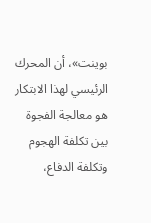بوينت»، أن المحرك الرئيسي لهذا الابتكار هو معالجة الفجوة بين تكلفة الهجوم وتكلفة الدفاع،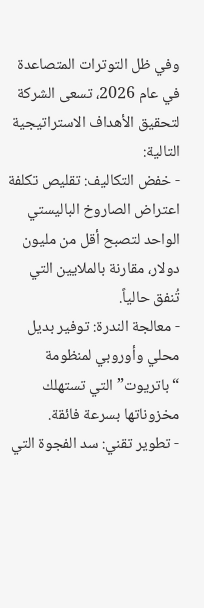وفي ظل التوترات المتصاعدة في عام 2026، تسعى الشركة لتحقيق الأهداف الاستراتيجية التالية:
- خفض التكاليف: تقليص تكلفة اعتراض الصاروخ الباليستي الواحد لتصبح أقل من مليون دولار، مقارنة بالملايين التي تُنفق حالياً.
- معالجة الندرة: توفير بديل محلي وأوروبي لمنظومة “باتريوت” التي تستهلك مخزوناتها بسرعة فائقة.
- تطوير تقني: سد الفجوة التي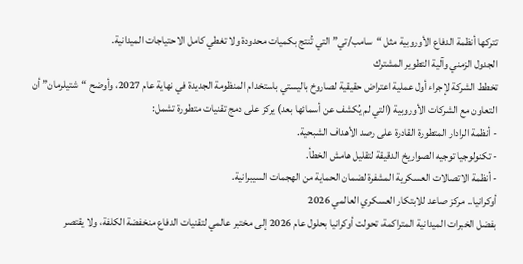تتركها أنظمة الدفاع الأوروبية مثل “سامب/تي” التي تُنتج بكميات محدودة ولا تغطي كامل الاحتياجات الميدانية.
الجدول الزمني وآلية التطوير المشترك
تخطط الشركة لإجراء أول عملية اعتراض حقيقية لصاروخ باليستي باستخدام المنظومة الجديدة في نهاية عام 2027، وأوضح “شتيلرمان” أن التعاون مع الشركات الأوروبية (التي لم يُكشف عن أسمائها بعد) يركز على دمج تقنيات متطورة تشمل:
- أنظمة الرادار المتطورة القادرة على رصد الأهداف الشبحية.
- تكنولوجيا توجيه الصواريخ الدقيقة لتقليل هامش الخطأ.
- أنظمة الاتصالات العسكرية المشفرة لضمان الحماية من الهجمات السيبرانية.
أوكرانيا.. مركز صاعد للابتكار العسكري العالمي 2026
بفضل الخبرات الميدانية المتراكمة، تحولت أوكرانيا بحلول عام 2026 إلى مختبر عالمي لتقنيات الدفاع منخفضة الكلفة، ولا يقتصر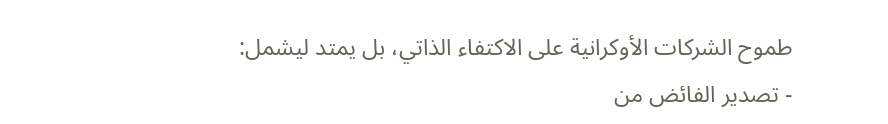طموح الشركات الأوكرانية على الاكتفاء الذاتي، بل يمتد ليشمل:
- تصدير الفائض من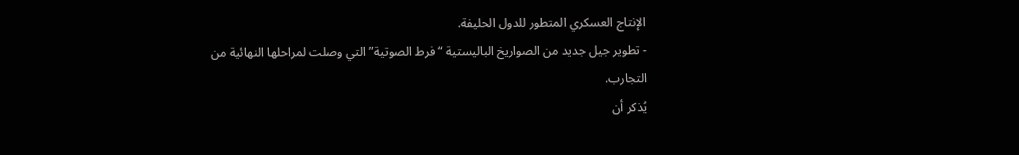الإنتاج العسكري المتطور للدول الحليفة.
- تطوير جيل جديد من الصواريخ الباليستية “فرط الصوتية” التي وصلت لمراحلها النهائية من التجارب.
يُذكر أن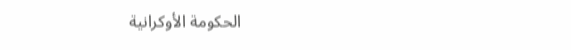الحكومة الأوكرانية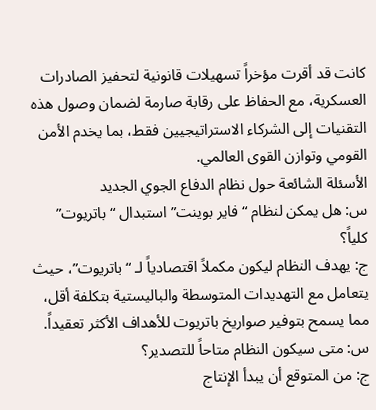كانت قد أقرت مؤخراً تسهيلات قانونية لتحفيز الصادرات العسكرية، مع الحفاظ على رقابة صارمة لضمان وصول هذه التقنيات إلى الشركاء الاستراتيجيين فقط، بما يخدم الأمن القومي وتوازن القوى العالمي.
الأسئلة الشائعة حول نظام الدفاع الجوي الجديد
س: هل يمكن لنظام “فاير بوينت” استبدال “باتريوت” كلياً؟
ج: يهدف النظام ليكون مكملاً اقتصادياً لـ “باتريوت”، حيث يتعامل مع التهديدات المتوسطة والباليستية بتكلفة أقل، مما يسمح بتوفير صواريخ باتريوت للأهداف الأكثر تعقيداً.
س: متى سيكون النظام متاحاً للتصدير؟
ج: من المتوقع أن يبدأ الإنتاج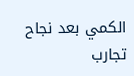الكمي بعد نجاح تجارب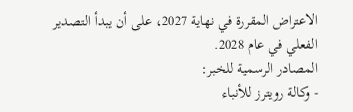الاعتراض المقررة في نهاية 2027، على أن يبدأ التصدير الفعلي في عام 2028.
المصادر الرسمية للخبر:
- وكالة رويترز للأنباء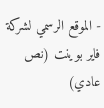- الموقع الرسمي لشركة فاير بوينت (نص عادي)